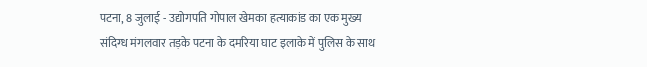पटना, 8 जुलाई - उद्योगपति गोपाल खेमका हत्याकांड का एक मुख्य संदिग्ध मंगलवार तड़के पटना के दमरिया घाट इलाके में पुलिस के साथ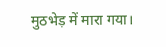मुठभेड़ में मारा गया।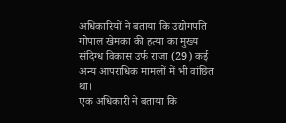अधिकारियों ने बताया कि उद्योगपति गोपाल खेमका की हत्या का मुख्य संदिग्ध विकास उर्फ राजा (29) कई अन्य आपराधिक मामलों में भी वांछित था।
एक अधिकारी ने बताया कि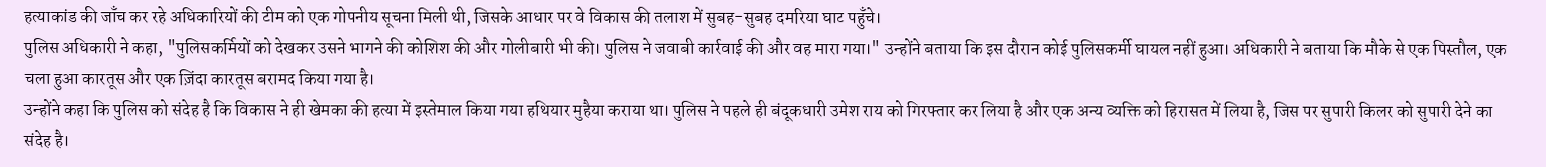हत्याकांड की जाँच कर रहे अधिकारियों की टीम को एक गोपनीय सूचना मिली थी, जिसके आधार पर वे विकास की तलाश में सुबह-सुबह दमरिया घाट पहुँचे।
पुलिस अधिकारी ने कहा, "पुलिसकर्मियों को देखकर उसने भागने की कोशिश की और गोलीबारी भी की। पुलिस ने जवाबी कार्रवाई की और वह मारा गया।" उन्होंने बताया कि इस दौरान कोई पुलिसकर्मी घायल नहीं हुआ। अधिकारी ने बताया कि मौके से एक पिस्तौल, एक चला हुआ कारतूस और एक ज़िंदा कारतूस बरामद किया गया है।
उन्होंने कहा कि पुलिस को संदेह है कि विकास ने ही खेमका की हत्या में इस्तेमाल किया गया हथियार मुहैया कराया था। पुलिस ने पहले ही बंदूकधारी उमेश राय को गिरफ्तार कर लिया है और एक अन्य व्यक्ति को हिरासत में लिया है, जिस पर सुपारी किलर को सुपारी देने का संदेह है।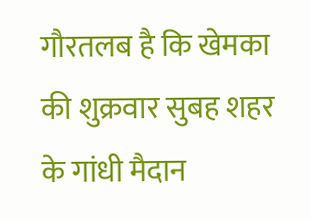गौरतलब है कि खेमका की शुक्रवार सुबह शहर के गांधी मैदान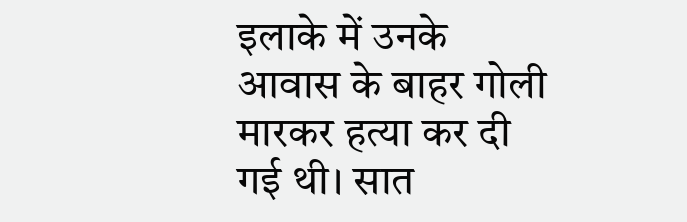इलाके में उनके आवास के बाहर गोली मारकर हत्या कर दी गई थी। सात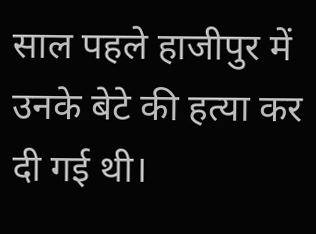साल पहले हाजीपुर में उनके बेटे की हत्या कर दी गई थी।